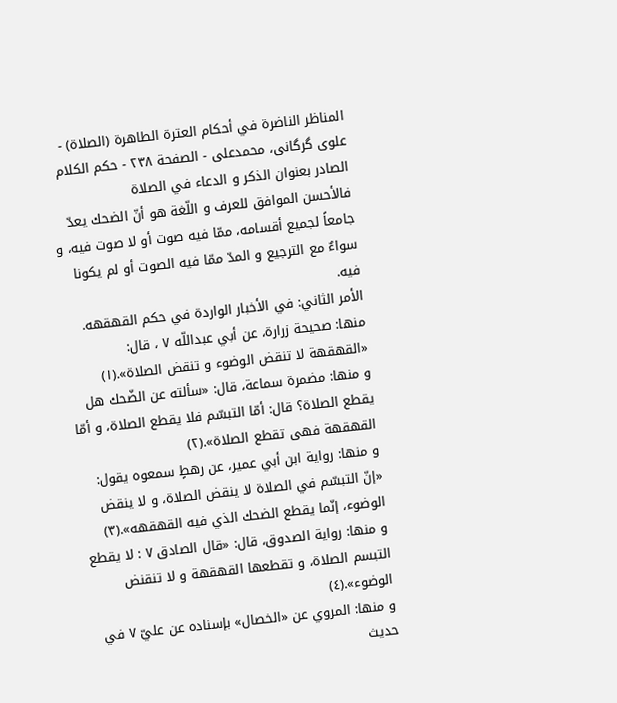المناظر الناضرة في أحکام العترة الطاهرة (الصلاة) - علوی گرگانی، محمدعلی - الصفحة ٢٣٨ - حكم الكلام الصادر بعنوان الذكر و الدعاء في الصلاة
فالأحسن الموافق للعرف و اللّغة هو أنّ الضحك يعدّ جامعاً لجميع أقسامه، ممّا فيه صوت أو لا صوت فيه، و سواءٌ مع الترجيع و المدّ ممّا فيه الصوت أو لم يكونا فيه.
الأمر الثاني: في الأخبار الواردة في حكم القهقهه.
منها: صحيحة زرارة، عن أبي عبداللّه ٧ ، قال: «القهقهة لا تنقض الوضوء و تنقض الصلاة».(١)
و منها: مضمرة سماعة، قال: «سألته عن الضّحك هل يقطع الصلاة؟ قال: أمّا التبسّم فلا يقطع الصلاة، و أمّا القهقهة فهى تقطع الصلاة».(٢)
و منها: رواية ابن أبي عمير، عن رهطٍ سمعوه يقول: «إنّ التبسّم في الصلاة لا ينقض الصلاة، و لا ينقض الوضوء، إنّما يقطع الضحك الذي فيه القهقهه».(٣)
و منها: رواية الصدوق، قال: «قال الصادق ٧ : لا يقطع التبسم الصلاة، و تقطعها القهقهة و لا تنقنض الوضوء».(٤)
و منها: المروي عن «الخصال» بإسناده عن عليّ ٧ في حديث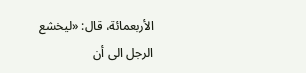الأربعمائة، قال: «ليخشع الرجل الى أن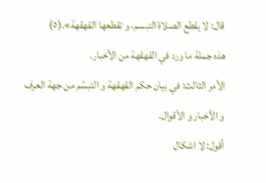قال: لا يقطع الصلاة التبسم، و تقطعها القهقهة».(٥)
هذه جملة ما ورد في القهقهة من الأخبار.
الأمر الثالث: في بيان حكم القهقهة و التبسّم من جهة العرف و الأخبار و الأقوال.
أقول: لا اشكال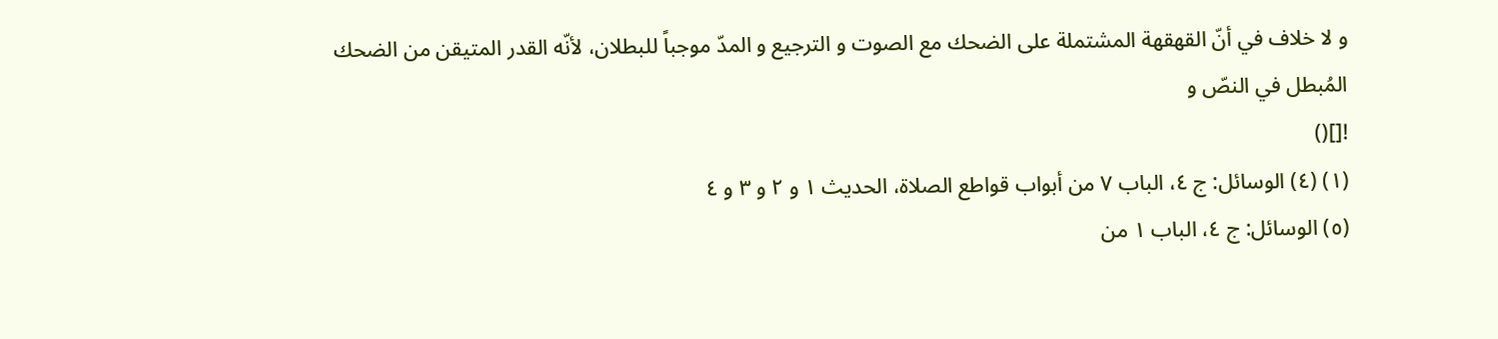و لا خلاف في أنّ القهقهة المشتملة على الضحك مع الصوت و الترجيع و المدّ موجباً للبطلان، لأنّه القدر المتيقن من الضحك المُبطل في النصّ و
![]()
(١) (٤) الوسائل: ج ٤، الباب ٧ من أبواب قواطع الصلاة، الحديث ١ و ٢ و ٣ و ٤
(٥) الوسائل: ج ٤، الباب ١ من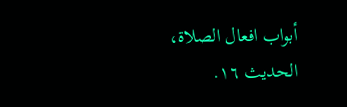أبواب افعال الصلاة، الحديث ١٦.